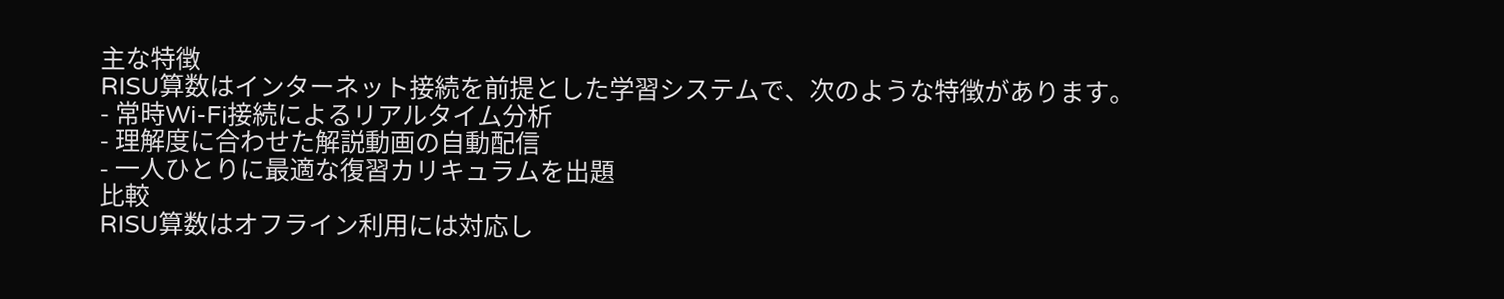主な特徴
RISU算数はインターネット接続を前提とした学習システムで、次のような特徴があります。
- 常時Wi-Fi接続によるリアルタイム分析
- 理解度に合わせた解説動画の自動配信
- 一人ひとりに最適な復習カリキュラムを出題
比較
RISU算数はオフライン利用には対応し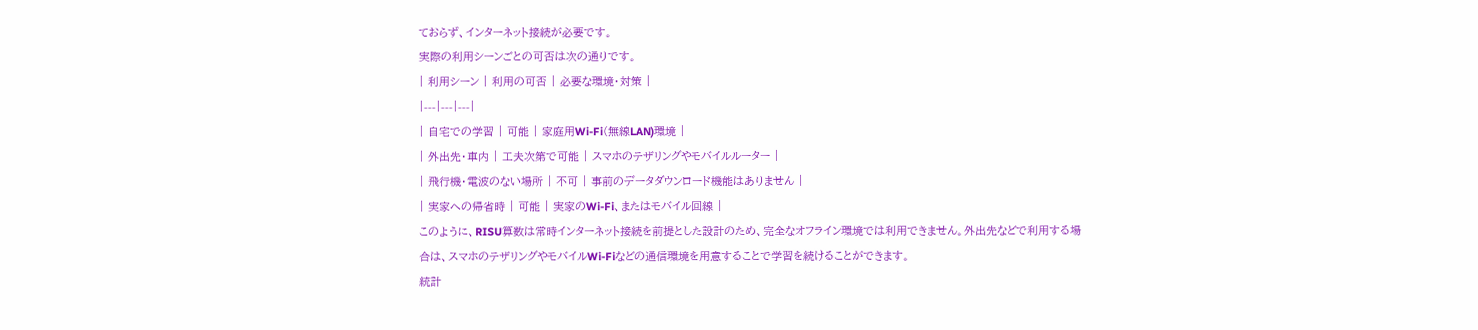ておらず、インターネット接続が必要です。
実際の利用シーンごとの可否は次の通りです。
| 利用シーン | 利用の可否 | 必要な環境・対策 |
|---|---|---|
| 自宅での学習 | 可能 | 家庭用Wi-Fi(無線LAN)環境 |
| 外出先・車内 | 工夫次第で可能 | スマホのテザリングやモバイルルーター |
| 飛行機・電波のない場所 | 不可 | 事前のデータダウンロード機能はありません |
| 実家への帰省時 | 可能 | 実家のWi-Fi、またはモバイル回線 |
このように、RISU算数は常時インターネット接続を前提とした設計のため、完全なオフライン環境では利用できません。外出先などで利用する場合は、スマホのテザリングやモバイルWi-Fiなどの通信環境を用意することで学習を続けることができます。
統計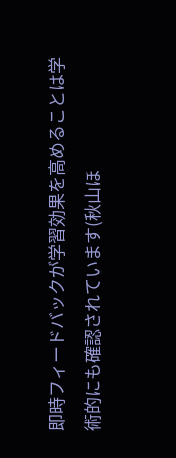即時フィードバックが学習効果を高めることは学術的にも確認されています(秋山ほ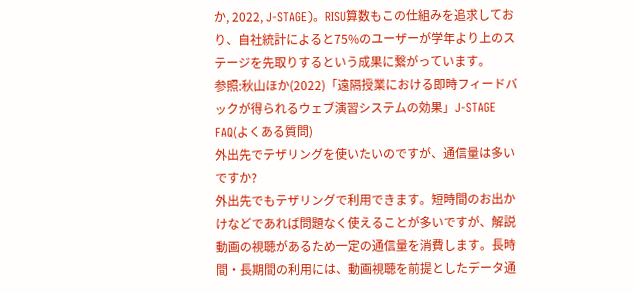か, 2022, J-STAGE)。RISU算数もこの仕組みを追求しており、自社統計によると75%のユーザーが学年より上のステージを先取りするという成果に繋がっています。
参照:秋山ほか(2022)「遠隔授業における即時フィードバックが得られるウェブ演習システムの効果」J-STAGE
FAQ(よくある質問)
外出先でテザリングを使いたいのですが、通信量は多いですか?
外出先でもテザリングで利用できます。短時間のお出かけなどであれば問題なく使えることが多いですが、解説動画の視聴があるため一定の通信量を消費します。長時間・長期間の利用には、動画視聴を前提としたデータ通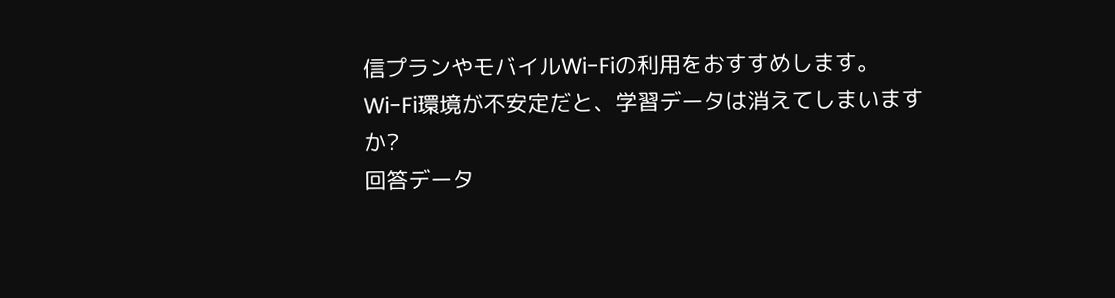信プランやモバイルWi-Fiの利用をおすすめします。
Wi-Fi環境が不安定だと、学習データは消えてしまいますか?
回答データ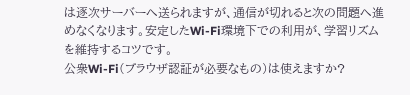は逐次サーバーへ送られますが、通信が切れると次の問題へ進めなくなります。安定したWi-Fi環境下での利用が、学習リズムを維持するコツです。
公衆Wi-Fi(ブラウザ認証が必要なもの)は使えますか?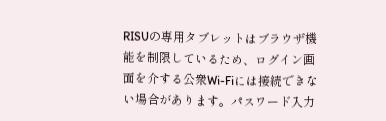RISUの専用タブレットはブラウザ機能を制限しているため、ログイン画面を介する公衆Wi-Fiには接続できない場合があります。パスワード入力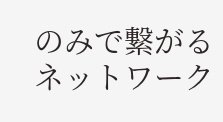のみで繋がるネットワーク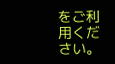をご利用ください。